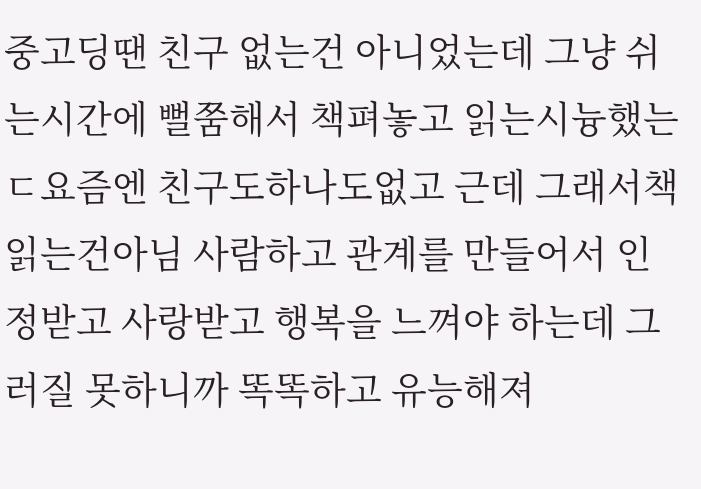중고딩땐 친구 없는건 아니었는데 그냥 쉬는시간에 뻘쭘해서 책펴놓고 읽는시늉했는ㄷ요즘엔 친구도하나도없고 근데 그래서책읽는건아님 사람하고 관계를 만들어서 인정받고 사랑받고 행복을 느껴야 하는데 그러질 못하니까 똑똑하고 유능해져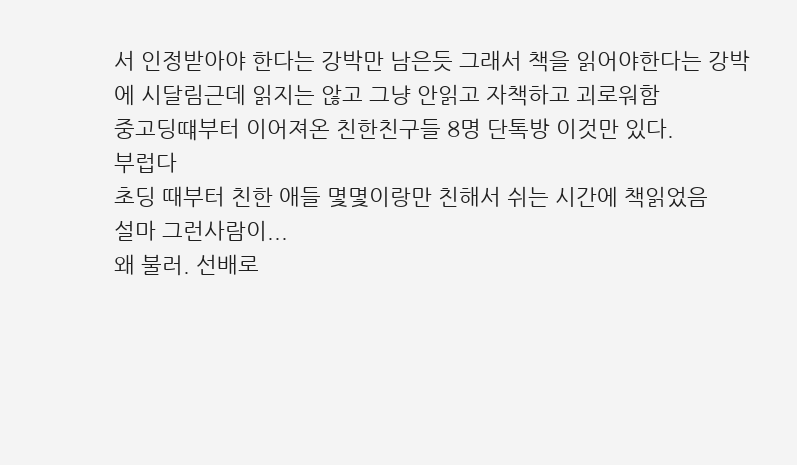서 인정받아야 한다는 강박만 남은듯 그래서 책을 읽어야한다는 강박에 시달림근데 읽지는 않고 그냥 안읽고 자책하고 괴로워함
중고딩떄부터 이어져온 친한친구들 8명 단톡방 이것만 있다.
부럽다
초딩 때부터 친한 애들 몇몇이랑만 친해서 쉬는 시간에 책읽었음
설마 그런사람이...
왜 불러. 선배로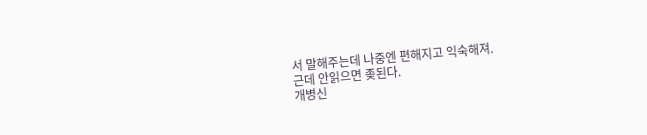서 말해주는데 나중엔 편해지고 익숙해져.
근데 안읽으면 좆된다.
개병신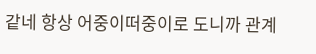같네 항상 어중이떠중이로 도니까 관계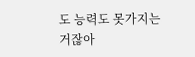도 능력도 못가지는 거잖아